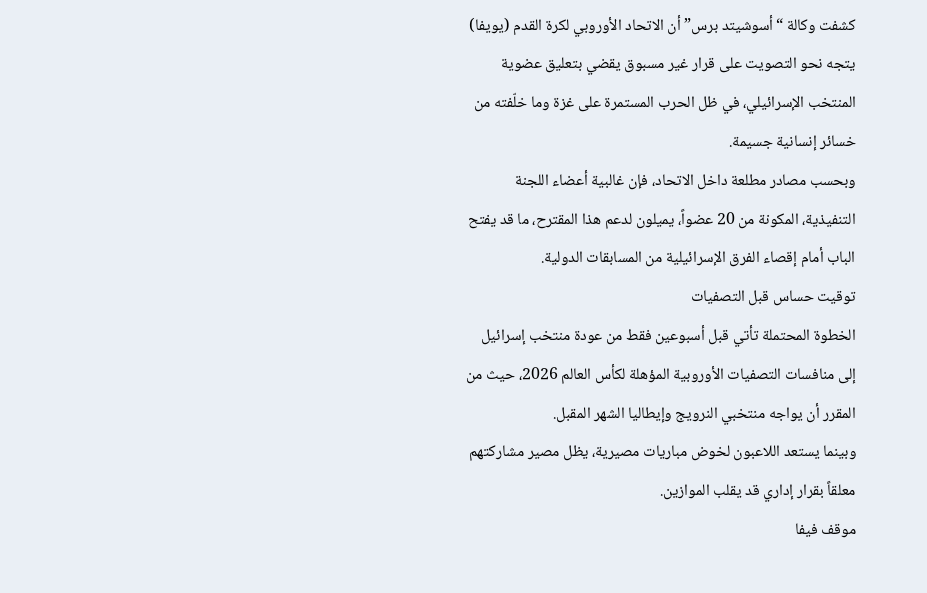كشفت وكالة “أسوشيتد برس” أن الاتحاد الأوروبي لكرة القدم (يويفا) يتجه نحو التصويت على قرار غير مسبوق يقضي بتعليق عضوية المنتخب الإسرائيلي، في ظل الحرب المستمرة على غزة وما خلّفته من خسائر إنسانية جسيمة.
وبحسب مصادر مطلعة داخل الاتحاد، فإن غالبية أعضاء اللجنة التنفيذية، المكونة من 20 عضواً، يميلون لدعم هذا المقترح، ما قد يفتح الباب أمام إقصاء الفرق الإسرائيلية من المسابقات الدولية.
توقيت حساس قبل التصفيات
الخطوة المحتملة تأتي قبل أسبوعين فقط من عودة منتخب إسرائيل إلى منافسات التصفيات الأوروبية المؤهلة لكأس العالم 2026، حيث من المقرر أن يواجه منتخبي النرويج وإيطاليا الشهر المقبل.
وبينما يستعد اللاعبون لخوض مباريات مصيرية، يظل مصير مشاركتهم معلقاً بقرار إداري قد يقلب الموازين.
موقف فيفا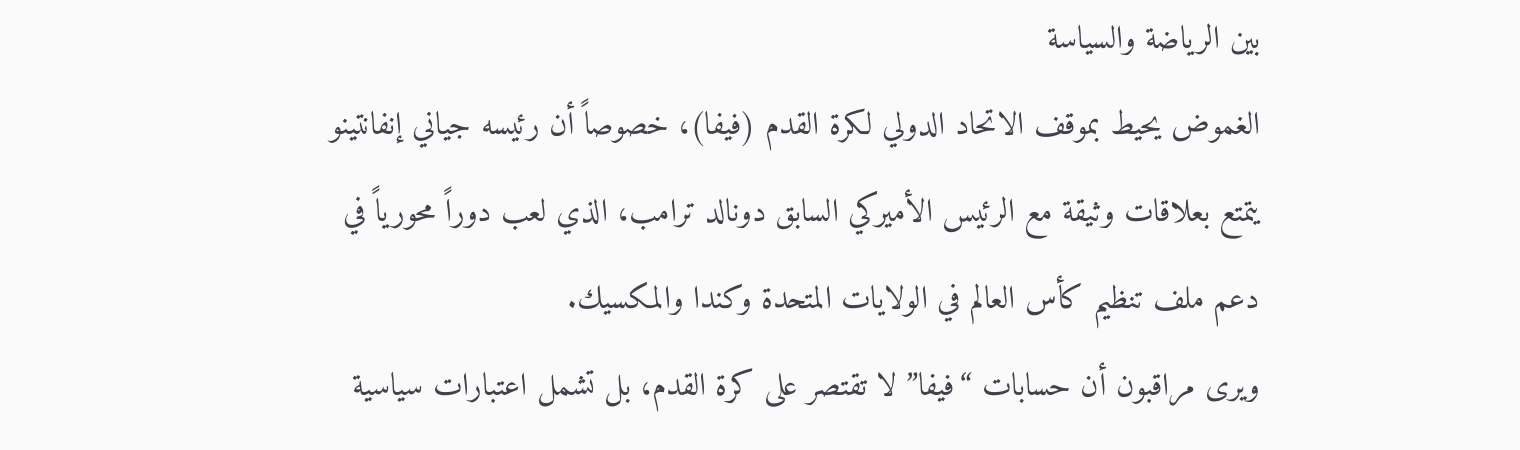بين الرياضة والسياسة
الغموض يحيط بموقف الاتحاد الدولي لكرة القدم (فيفا)، خصوصاً أن رئيسه جياني إنفانتينو يتمتع بعلاقات وثيقة مع الرئيس الأميركي السابق دونالد ترامب، الذي لعب دوراً محورياً في دعم ملف تنظيم كأس العالم في الولايات المتحدة وكندا والمكسيك.
ويرى مراقبون أن حسابات “فيفا” لا تقتصر على كرة القدم، بل تشمل اعتبارات سياسية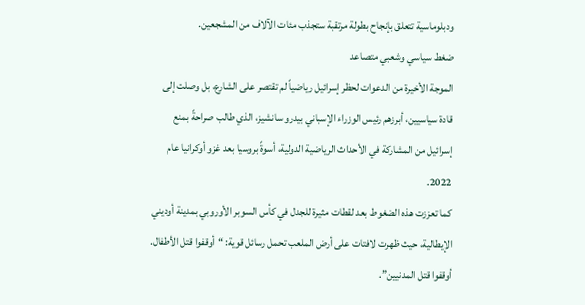ودبلوماسية تتعلق بإنجاح بطولة مرتقبة ستجذب مئات الآلاف من المشجعين.
ضغط سياسي وشعبي متصاعد
الموجة الأخيرة من الدعوات لحظر إسرائيل رياضياً لم تقتصر على الشارع، بل وصلت إلى قادة سياسيين، أبرزهم رئيس الوزراء الإسباني بيدرو سانشيز، الذي طالب صراحةً بمنع إسرائيل من المشاركة في الأحداث الرياضية الدولية، أسوةً بروسيا بعد غزو أوكرانيا عام 2022.
كما تعززت هذه الضغوط بعد لقطات مثيرة للجدل في كأس السوبر الأوروبي بمدينة أوديني الإيطالية، حيث ظهرت لافتات على أرض الملعب تحمل رسائل قوية: “أوقفوا قتل الأطفال. أوقفوا قتل المدنيين”.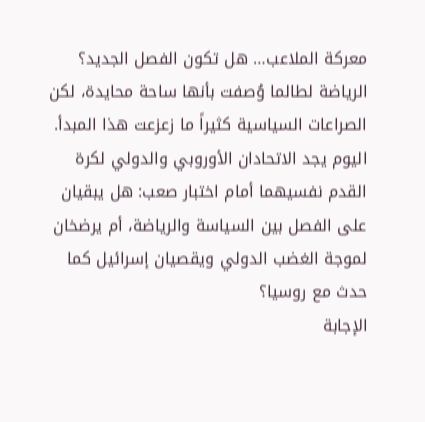معركة الملاعب… هل تكون الفصل الجديد؟
الرياضة لطالما وُصفت بأنها ساحة محايدة، لكن الصراعات السياسية كثيراً ما زعزعت هذا المبدأ. اليوم يجد الاتحادان الأوروبي والدولي لكرة القدم نفسيهما أمام اختبار صعب: هل يبقيان على الفصل بين السياسة والرياضة، أم يرضخان لموجة الغضب الدولي ويقصيان إسرائيل كما حدث مع روسيا؟
الإجابة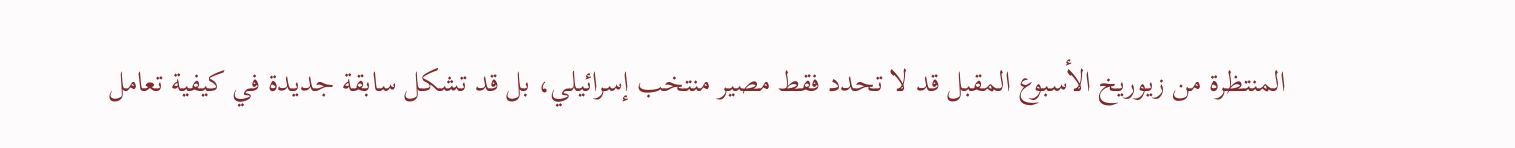المنتظرة من زيوريخ الأسبوع المقبل قد لا تحدد فقط مصير منتخب إسرائيلي، بل قد تشكل سابقة جديدة في كيفية تعامل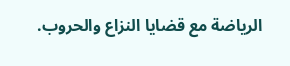الرياضة مع قضايا النزاع والحروب.